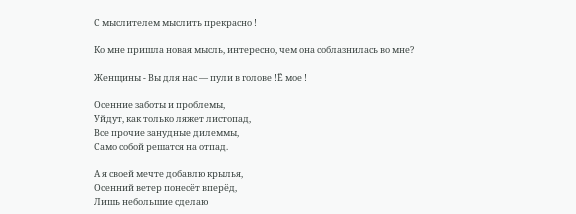С мыслителем мыслить прекрасно !

Ко мне пришла новая мысль, интересно, чем она соблазнилась во мне?

Женщины - Вы для нас — пули в голове !Ё мое !

Осенние заботы и проблемы,
Уйдут, как только ляжет листопад,
Все прочие занудные дилеммы,
Само собой решатся на отпад.

А я своей мечте добавлю крылья,
Осенний ветер понесёт вперёд,
Лишь небольшие сделаю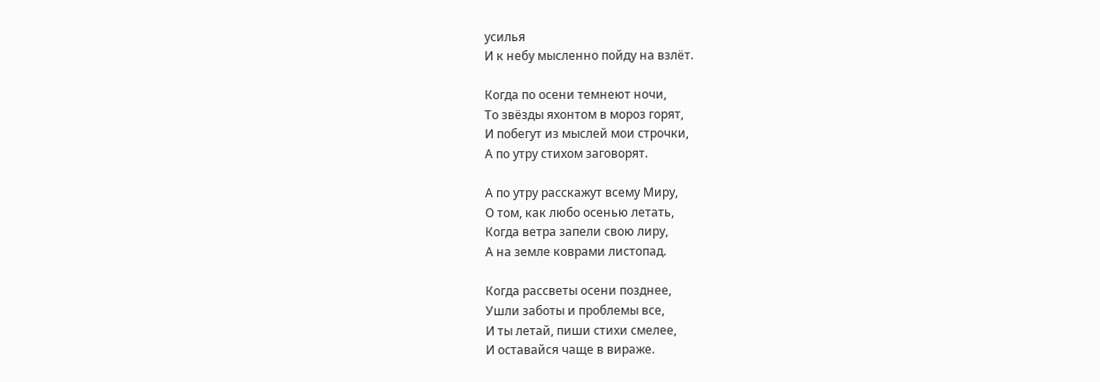усилья
И к небу мысленно пойду на взлёт.

Когда по осени темнеют ночи,
То звёзды яхонтом в мороз горят,
И побегут из мыслей мои строчки,
А по утру стихом заговорят.

А по утру расскажут всему Миру,
О том, как любо осенью летать,
Когда ветра запели свою лиру,
А на земле коврами листопад.

Когда рассветы осени позднее,
Ушли заботы и проблемы все,
И ты летай, пиши стихи смелее,
И оставайся чаще в вираже.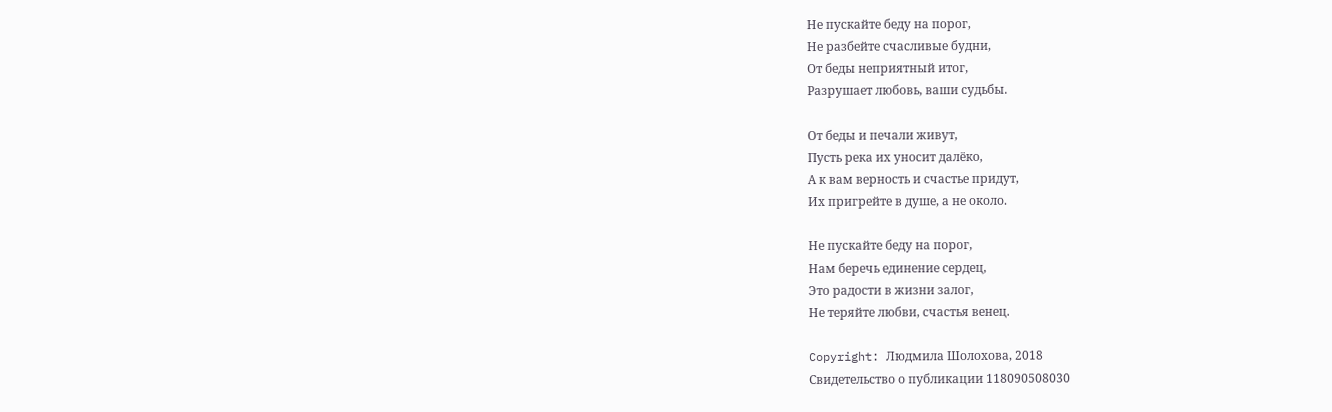Не пускайте беду на порог,
Не разбейте счасливые будни,
От беды неприятный итог,
Разрушает любовь, ваши судьбы.

От беды и печали живут,
Пусть река их уносит далёко,
А к вам верность и счастье придут,
Их пригрейте в душе, а не около.

Не пускайте беду на порог,
Нам беречь единение сердец,
Это радости в жизни залог,
Не теряйте любви, счастья венец.

Copyright: Людмила Шолохова, 2018
Свидетельство о публикации 118090508030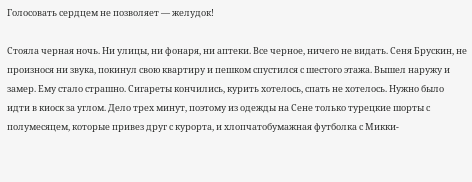Голосовать сердцем не позволяет — желудок!

Стояла черная ночь. Ни улицы, ни фонаря, ни аптеки. Все черное, ничего не видать. Сеня Брускин, не произнося ни звука, покинул свою квартиру и пешком спустился с шестого этажа. Вышел наружу и замер. Ему стало страшно. Сигареты кончились, курить хотелось, спать не хотелось. Нужно было идти в киоск за углом. Дело трех минут, поэтому из одежды на Сене только турецкие шорты с полумесяцем, которые привез друг с курорта, и хлопчатобумажная футболка с Микки-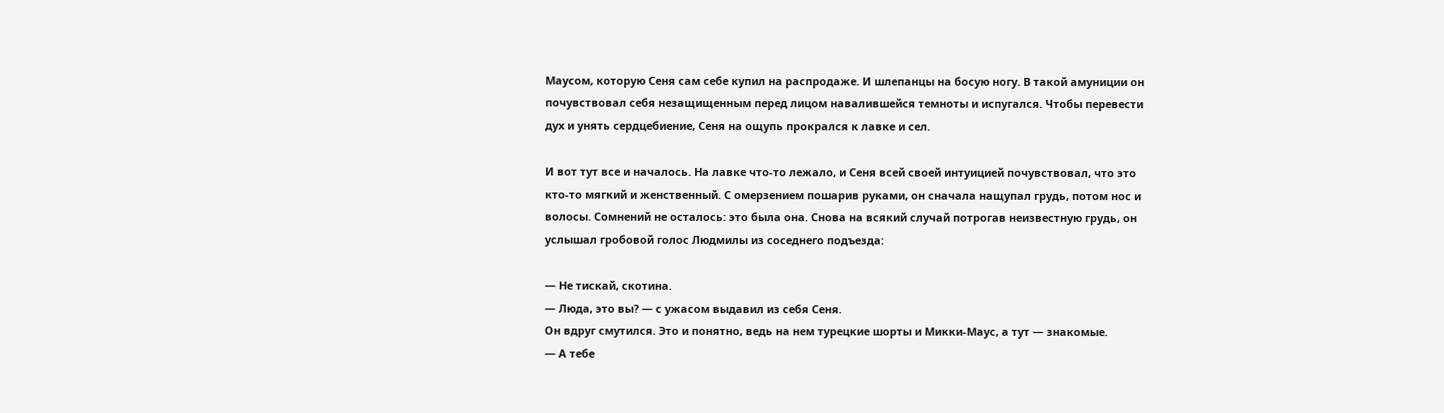Маусом, которую Сеня сам себе купил на распродаже. И шлепанцы на босую ногу. В такой амуниции он почувствовал себя незащищенным перед лицом навалившейся темноты и испугался. Чтобы перевести дух и унять сердцебиение, Сеня на ощупь прокрался к лавке и сел.

И вот тут все и началось. На лавке что-то лежало, и Сеня всей своей интуицией почувствовал, что это кто-то мягкий и женственный. С омерзением пошарив руками, он сначала нащупал грудь, потом нос и волосы. Сомнений не осталось: это была она. Снова на всякий случай потрогав неизвестную грудь, он услышал гробовой голос Людмилы из соседнего подъезда:

— Не тискай, скотина.
— Люда, это вы? — с ужасом выдавил из себя Сеня.
Он вдруг смутился. Это и понятно, ведь на нем турецкие шорты и Микки-Маус, а тут — знакомые.
— А тебе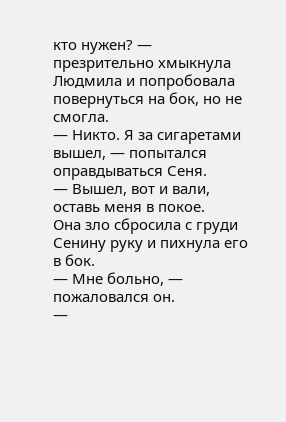кто нужен? — презрительно хмыкнула Людмила и попробовала повернуться на бок, но не смогла.
— Никто. Я за сигаретами вышел, — попытался оправдываться Сеня.
— Вышел, вот и вали, оставь меня в покое.
Она зло сбросила с груди Сенину руку и пихнула его в бок.
— Мне больно, — пожаловался он.
—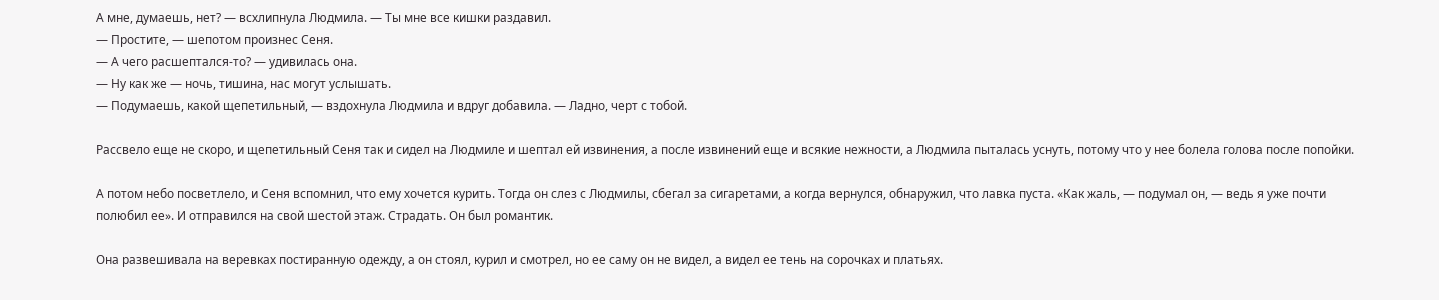А мне, думаешь, нет? — всхлипнула Людмила. — Ты мне все кишки раздавил.
— Простите, — шепотом произнес Сеня.
— А чего расшептался-то? — удивилась она.
— Ну как же — ночь, тишина, нас могут услышать.
— Подумаешь, какой щепетильный, — вздохнула Людмила и вдруг добавила. — Ладно, черт с тобой.

Рассвело еще не скоро, и щепетильный Сеня так и сидел на Людмиле и шептал ей извинения, а после извинений еще и всякие нежности, а Людмила пыталась уснуть, потому что у нее болела голова после попойки.

А потом небо посветлело, и Сеня вспомнил, что ему хочется курить. Тогда он слез с Людмилы, сбегал за сигаретами, а когда вернулся, обнаружил, что лавка пуста. «Как жаль, — подумал он, — ведь я уже почти полюбил ее». И отправился на свой шестой этаж. Страдать. Он был романтик.

Она развешивала на веревках постиранную одежду, а он стоял, курил и смотрел, но ее саму он не видел, а видел ее тень на сорочках и платьях.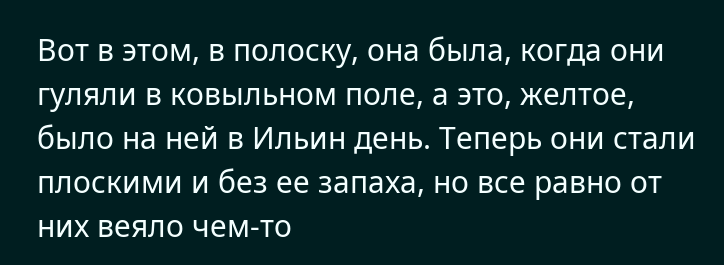Вот в этом, в полоску, она была, когда они гуляли в ковыльном поле, а это, желтое, было на ней в Ильин день. Теперь они стали плоскими и без ее запаха, но все равно от них веяло чем-то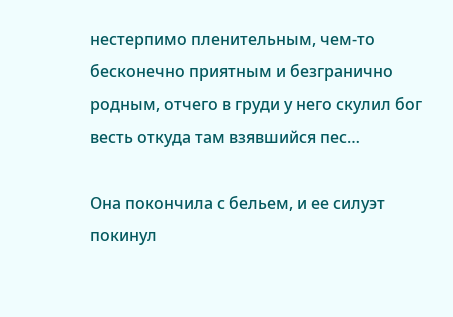нестерпимо пленительным, чем-то бесконечно приятным и безгранично родным, отчего в груди у него скулил бог весть откуда там взявшийся пес…

Она покончила с бельем, и ее силуэт покинул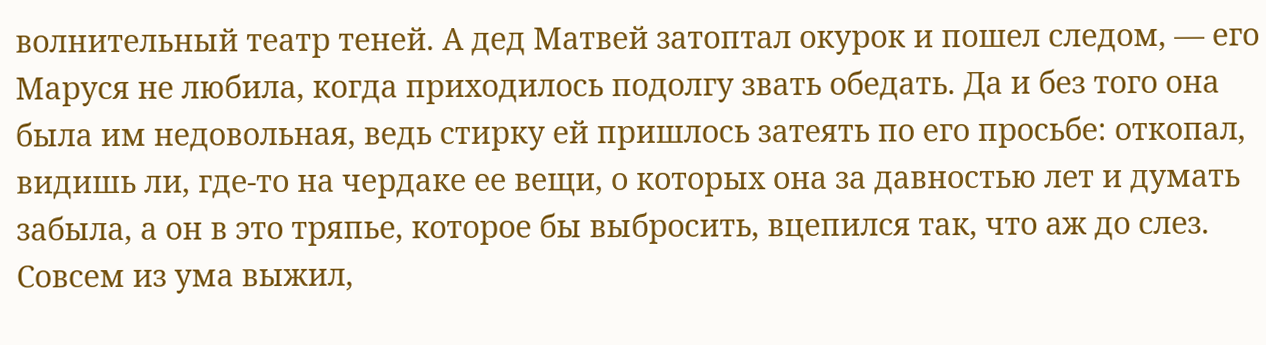волнительный театр теней. А дед Матвей затоптал окурок и пошел следом, — его Маруся не любила, когда приходилось подолгу звать обедать. Да и без того она была им недовольная, ведь стирку ей пришлось затеять по его просьбе: откопал, видишь ли, где-то на чердаке ее вещи, о которых она за давностью лет и думать забыла, а он в это тряпье, которое бы выбросить, вцепился так, что аж до слез. Совсем из ума выжил,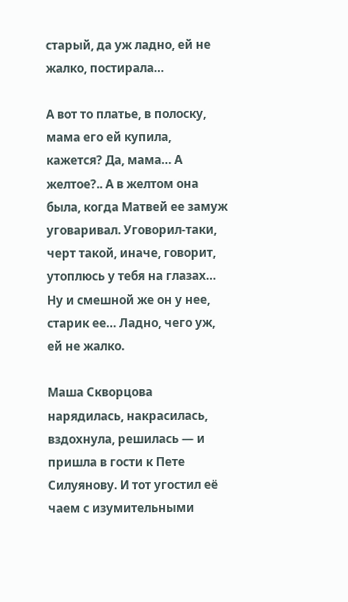старый, да уж ладно, ей не жалко, постирала…

А вот то платье, в полоску, мама его ей купила, кажется? Да, мама… А желтое?.. А в желтом она была, когда Матвей ее замуж уговаривал. Уговорил-таки, черт такой, иначе, говорит, утоплюсь у тебя на глазах… Ну и смешной же он у нее, старик ее… Ладно, чего уж, ей не жалко.

Маша Скворцова нарядилась, накрасилась, вздохнула, решилась — и пришла в гости к Пете Силуянову. И тот угостил её чаем с изумительными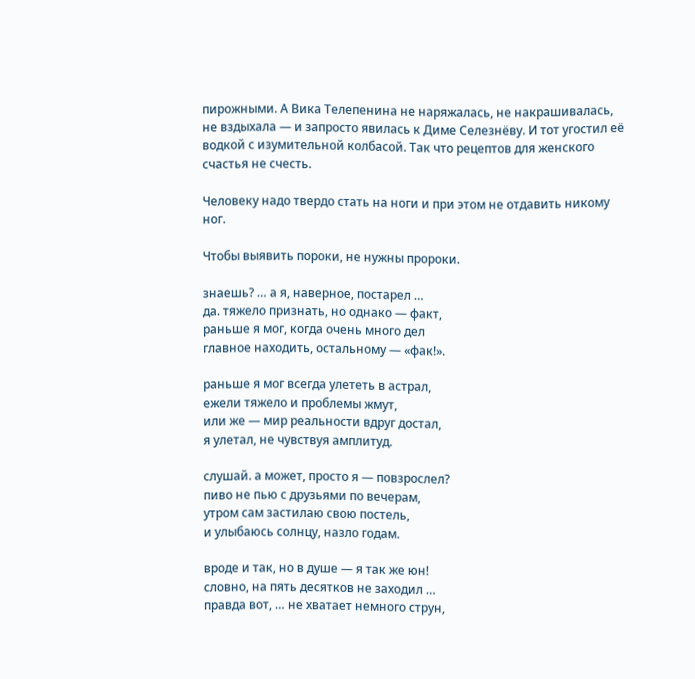пирожными. А Вика Телепенина не наряжалась, не накрашивалась, не вздыхала — и запросто явилась к Диме Селезнёву. И тот угостил её водкой с изумительной колбасой. Так что рецептов для женского счастья не счесть.

Человеку надо твердо стать на ноги и при этом не отдавить никому ног.

Чтобы выявить пороки, не нужны пророки.

знаешь? … а я, наверное, постарел …
да. тяжело признать, но однако — факт,
раньше я мог, когда очень много дел
главное находить, остальному — «фак!».

раньше я мог всегда улететь в астрал,
ежели тяжело и проблемы жмут,
или же — мир реальности вдруг достал,
я улетал, не чувствуя амплитуд.

слушай. а может, просто я — повзрослел?
пиво не пью с друзьями по вечерам,
утром сам застилаю свою постель,
и улыбаюсь солнцу, назло годам.

вроде и так, но в душе — я так же юн!
словно, на пять десятков не заходил …
правда вот, … не хватает немного струн,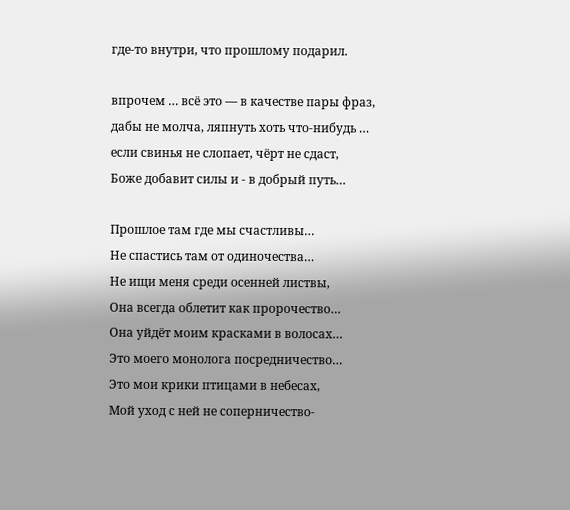где-то внутри, что прошлому подарил.

впрочем … всё это — в качестве пары фраз,
дабы не молча, ляпнуть хоть что-нибудь …
если свинья не слопает, чёрт не сдаст,
Боже добавит силы и - в добрый путь…

Прошлое там где мы счастливы…
Не спастись там от одиночества…
Не ищи меня среди осенней листвы,
Она всегда облетит как пророчество…
Она уйдёт моим красками в волосах…
Это моего монолога посредничество…
Это мои крики птицами в небесах,
Мой уход с ней не соперничество-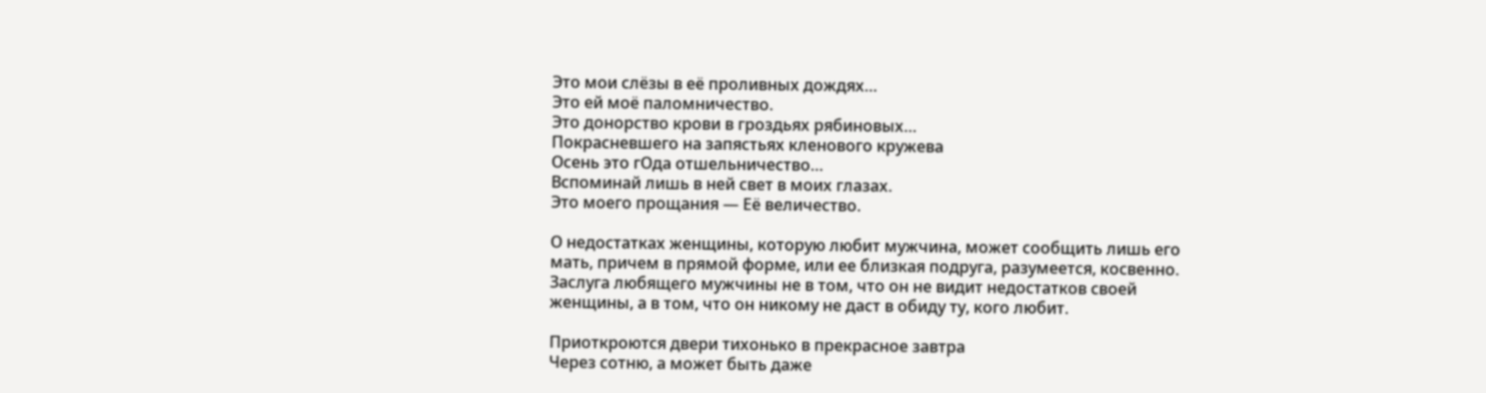Это мои слёзы в её проливных дождях…
Это ей моё паломничество.
Это донорство крови в гроздьях рябиновых…
Покрасневшего на запястьях кленового кружева
Осень это гОда отшельничество…
Вспоминай лишь в ней свет в моих глазах.
Это моего прощания — Её величество.

О недостатках женщины, которую любит мужчина, может сообщить лишь его мать, причем в прямой форме, или ее близкая подруга, разумеется, косвенно. Заслуга любящего мужчины не в том, что он не видит недостатков своей женщины, а в том, что он никому не даст в обиду ту, кого любит.

Приоткроются двери тихонько в прекрасное завтра
Через сотню, а может быть даже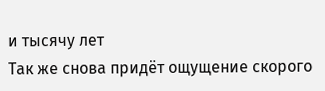и тысячу лет
Так же снова придёт ощущение скорого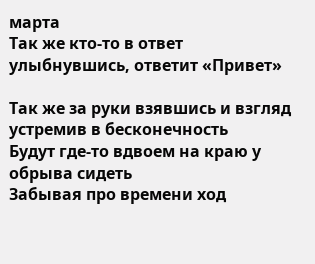марта
Так же кто-то в ответ улыбнувшись, ответит «Привет»

Так же за руки взявшись и взгляд устремив в бесконечность
Будут где-то вдвоем на краю у обрыва сидеть
Забывая про времени ход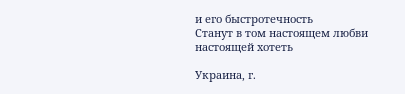и его быстротечность
Станут в том настоящем любви настоящей хотеть

Украина, г.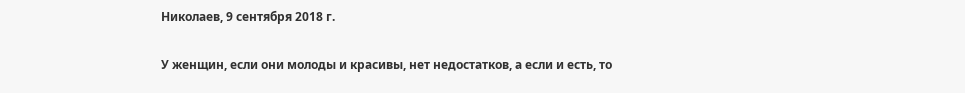Николаев, 9 сентября 2018 г.

У женщин, если они молоды и красивы, нет недостатков, а если и есть, то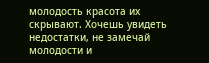молодость красота их скрывают. Хочешь увидеть недостатки, не замечай молодости и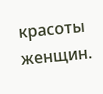красоты женщин.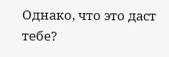Однако, что это даст тебе?